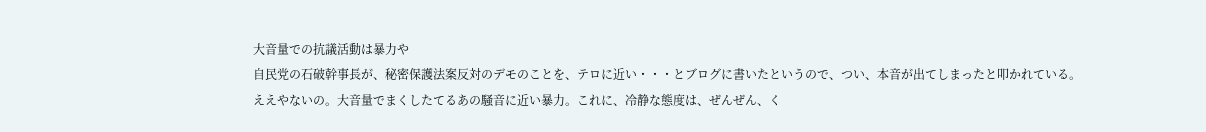大音量での抗議活動は暴力や
自民党の石破幹事長が、秘密保護法案反対のデモのことを、テロに近い・・・とブログに書いたというので、つい、本音が出てしまったと叩かれている。
ええやないの。大音量でまくしたてるあの騒音に近い暴力。これに、冷静な態度は、ぜんぜん、く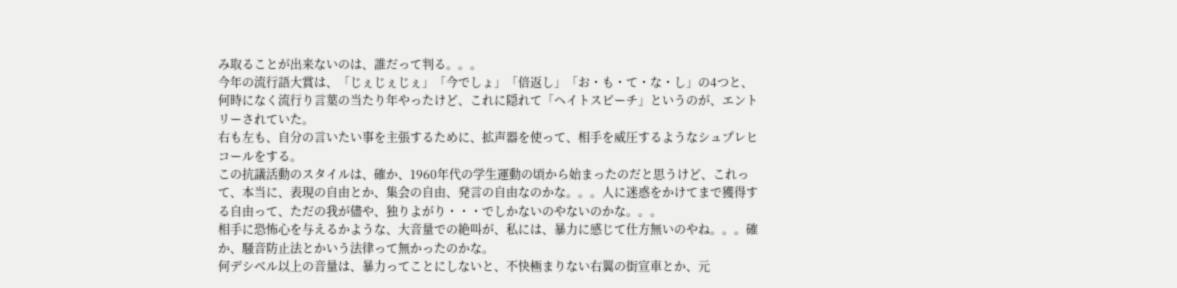み取ることが出来ないのは、誰だって判る。。。
今年の流行語大賞は、「じぇじぇじぇ」「今でしょ」「倍返し」「お・も・て・な・し」の4つと、何時になく流行り言葉の当たり年やったけど、これに隠れて「ヘイトスピーチ」というのが、エントリーされていた。
右も左も、自分の言いたい事を主張するために、拡声器を使って、相手を威圧するようなシュプレヒコールをする。
この抗議活動のスタイルは、確か、1960年代の学生運動の頃から始まったのだと思うけど、これって、本当に、表現の自由とか、集会の自由、発言の自由なのかな。。。人に迷惑をかけてまで獲得する自由って、ただの我が儘や、独りよがり・・・でしかないのやないのかな。。。
相手に恐怖心を与えるかような、大音量での絶叫が、私には、暴力に感じて仕方無いのやね。。。確か、騒音防止法とかいう法律って無かったのかな。
何デシベル以上の音量は、暴力ってことにしないと、不快極まりない右翼の街宣車とか、元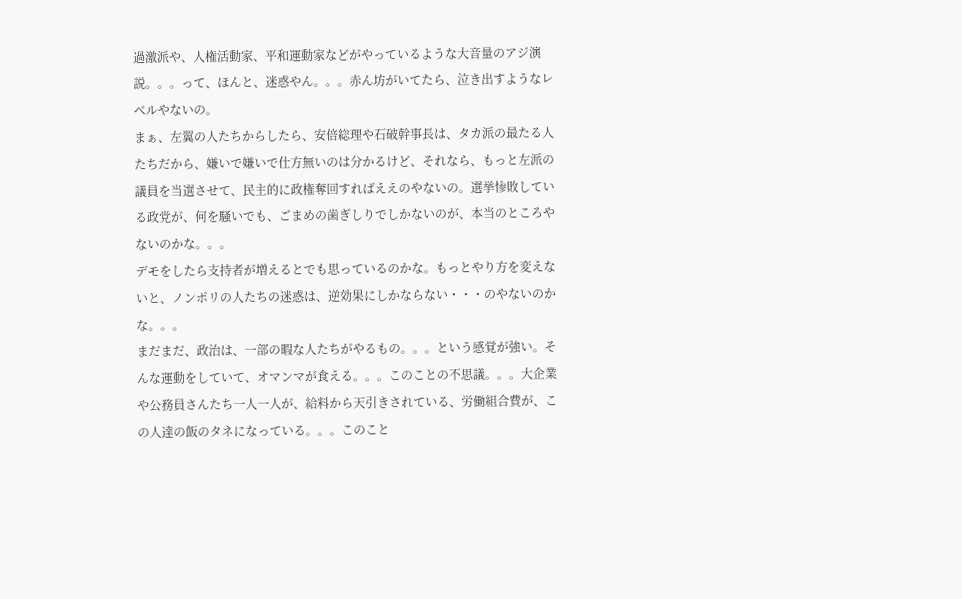過激派や、人権活動家、平和運動家などがやっているような大音量のアジ演説。。。って、ほんと、迷惑やん。。。赤ん坊がいてたら、泣き出すようなレベルやないの。
まぁ、左翼の人たちからしたら、安倍総理や石破幹事長は、タカ派の最たる人たちだから、嫌いで嫌いで仕方無いのは分かるけど、それなら、もっと左派の議員を当選させて、民主的に政権奪回すればええのやないの。選挙惨敗している政党が、何を騒いでも、ごまめの歯ぎしりでしかないのが、本当のところやないのかな。。。
デモをしたら支持者が増えるとでも思っているのかな。もっとやり方を変えないと、ノンポリの人たちの迷惑は、逆効果にしかならない・・・のやないのかな。。。
まだまだ、政治は、一部の暇な人たちがやるもの。。。という感覚が強い。そんな運動をしていて、オマンマが食える。。。このことの不思議。。。大企業や公務員さんたち一人一人が、給料から天引きされている、労働組合費が、この人達の飯のタネになっている。。。このこと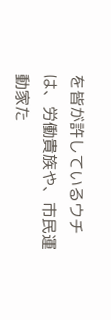を皆が許しているウチは、労働貴族や、市民運動家た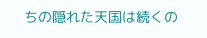ちの隠れた天国は続くの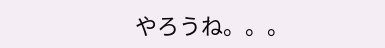やろうね。。。